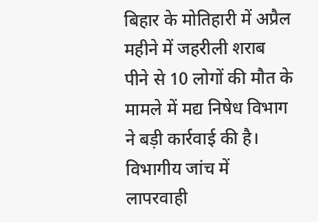बिहार के मोतिहारी में अप्रैल महीने में जहरीली शराब पीने से 10 लोगों की मौत के मामले में मद्य निषेध विभाग ने बड़ी कार्रवाई की है। विभागीय जांच में लापरवाही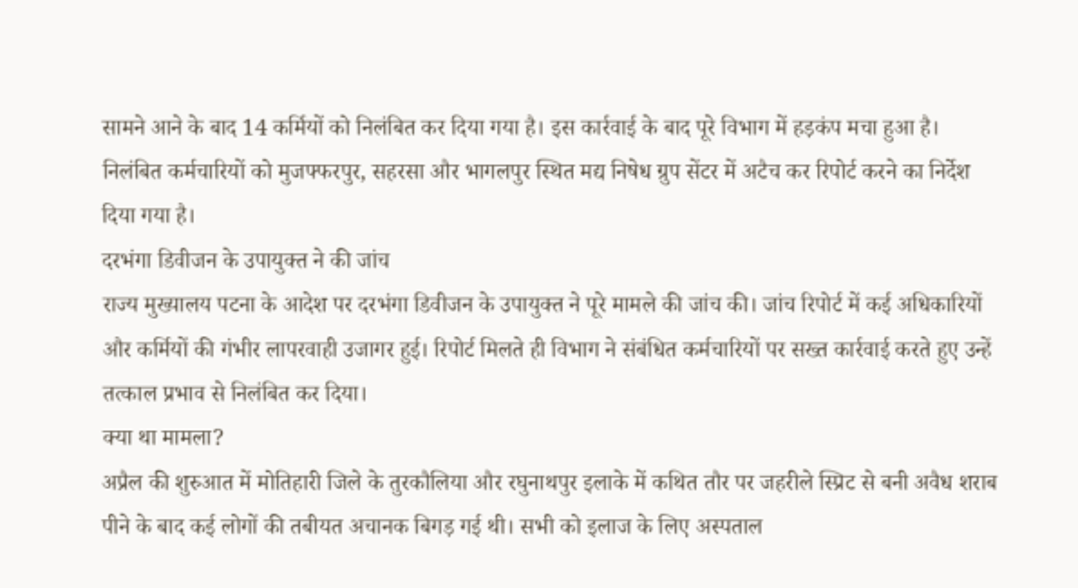सामने आने के बाद 14 कर्मियों को निलंबित कर दिया गया है। इस कार्रवाई के बाद पूरे विभाग में हड़कंप मचा हुआ है। निलंबित कर्मचारियों को मुजफ्फरपुर, सहरसा और भागलपुर स्थित मद्य निषेध ग्रुप सेंटर में अटैच कर रिपोर्ट करने का निर्देश दिया गया है।
दरभंगा डिवीजन के उपायुक्त ने की जांच
राज्य मुख्यालय पटना के आदेश पर दरभंगा डिवीजन के उपायुक्त ने पूरे मामले की जांच की। जांच रिपोर्ट में कई अधिकारियों और कर्मियों की गंभीर लापरवाही उजागर हुई। रिपोर्ट मिलते ही विभाग ने संबंधित कर्मचारियों पर सख्त कार्रवाई करते हुए उन्हें तत्काल प्रभाव से निलंबित कर दिया।
क्या था मामला?
अप्रैल की शुरुआत में मोतिहारी जिले के तुरकौलिया और रघुनाथपुर इलाके में कथित तौर पर जहरीले स्प्रिट से बनी अवैध शराब पीने के बाद कई लोगों की तबीयत अचानक बिगड़ गई थी। सभी को इलाज के लिए अस्पताल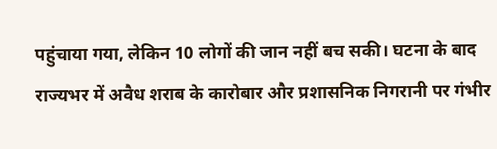पहुंचाया गया, लेकिन 10 लोगों की जान नहीं बच सकी। घटना के बाद राज्यभर में अवैध शराब के कारोबार और प्रशासनिक निगरानी पर गंभीर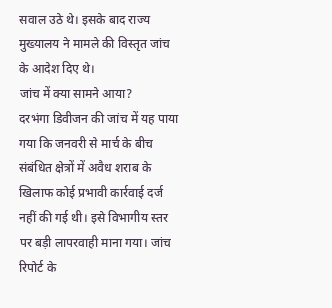सवाल उठे थे। इसके बाद राज्य मुख्यालय ने मामले की विस्तृत जांच के आदेश दिए थे।
जांच में क्या सामने आया?
दरभंगा डिवीजन की जांच में यह पाया गया कि जनवरी से मार्च के बीच संबंधित क्षेत्रों में अवैध शराब के खिलाफ कोई प्रभावी कार्रवाई दर्ज नहीं की गई थी। इसे विभागीय स्तर पर बड़ी लापरवाही माना गया। जांच रिपोर्ट के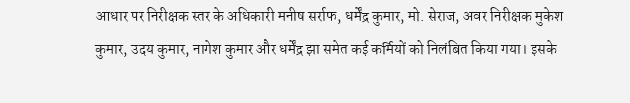आधार पर निरीक्षक स्तर के अधिकारी मनीष सर्राफ, धर्मेंद्र कुमार, मो. सेराज, अवर निरीक्षक मुकेश कुमार, उदय कुमार, नागेश कुमार और धर्मेंद्र झा समेत कई कर्मियों को निलंबित किया गया। इसके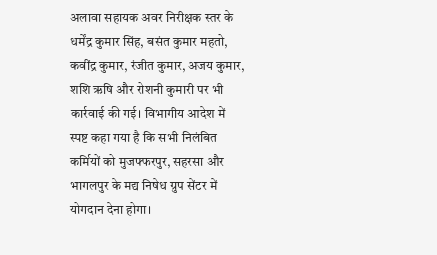अलावा सहायक अवर निरीक्षक स्तर के धर्मेंद्र कुमार सिंह, बसंत कुमार महतो, कवींद्र कुमार, रंजीत कुमार, अजय कुमार, शशि ऋषि और रोशनी कुमारी पर भी कार्रवाई की गई। विभागीय आदेश में स्पष्ट कहा गया है कि सभी निलंबित कर्मियों को मुजफ्फरपुर, सहरसा और भागलपुर के मद्य निषेध ग्रुप सेंटर में योगदान देना होगा।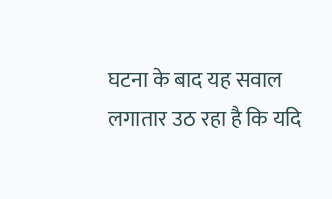घटना के बाद यह सवाल लगातार उठ रहा है कि यदि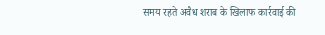समय रहते अवैध शराब के खिलाफ कार्रवाई की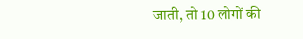जाती, तो 10 लोगों की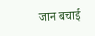जान बचाई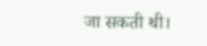जा सकती थी।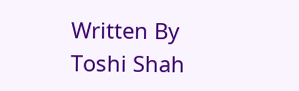Written By Toshi Shah